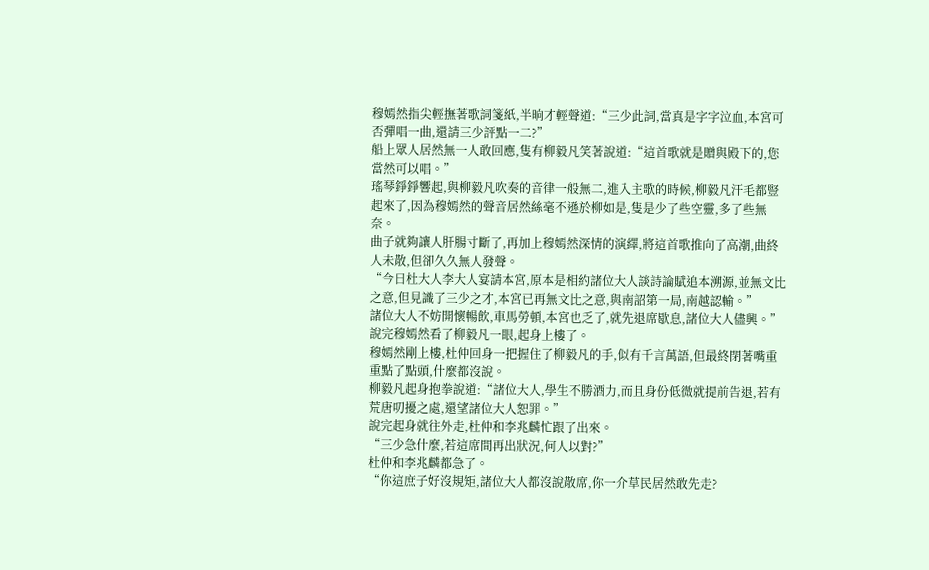穆嫣然指尖輕撫著歌詞箋紙,半晌才輕聲道:“三少此詞,當真是字字泣血,本宮可否彈唱一曲,還請三少評點一二?”
船上眾人居然無一人敢回應,隻有柳毅凡笑著說道:“這首歌就是贈與殿下的,您當然可以唱。”
瑤琴錚錚響起,與柳毅凡吹奏的音律一般無二,進入主歌的時候,柳毅凡汗毛都豎起來了,因為穆嫣然的聲音居然絲毫不遜於柳如是,隻是少了些空靈,多了些無奈。
曲子就夠讓人肝腸寸斷了,再加上穆嫣然深情的演繹,將這首歌推向了高潮,曲終人未散,但卻久久無人發聲。
“今日杜大人李大人宴請本宮,原本是相約諸位大人談詩論賦追本溯源,並無文比之意,但見識了三少之才,本宮已再無文比之意,與南詔第一局,南越認輸。”
諸位大人不妨開懷暢飲,車馬勞頓,本宮也乏了,就先退席歇息,諸位大人儘興。”
說完穆嫣然看了柳毅凡一眼,起身上樓了。
穆嫣然剛上樓,杜仲回身一把握住了柳毅凡的手,似有千言萬語,但最終閉著嘴重重點了點頭,什麼都沒說。
柳毅凡起身抱拳說道:“諸位大人,學生不勝酒力,而且身份低微就提前告退,若有荒唐叨擾之處,還望諸位大人恕罪。”
說完起身就往外走,杜仲和李兆麟忙跟了出來。
“三少急什麼,若這席間再出狀況,何人以對?”
杜仲和李兆麟都急了。
“你這庶子好沒規矩,諸位大人都沒說散席,你一介草民居然敢先走?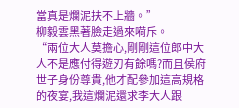當真是爛泥扶不上牆。”
柳毅雲黑著臉走過來嗬斥。
“兩位大人莫擔心,剛剛這位郎中大人不是應付得遊刃有餘嗎?而且侯府世子身份尊貴,他才配參加這高規格的夜宴,我這爛泥還求李大人跟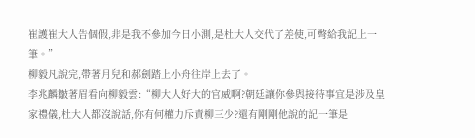崔護崔大人告個假,非是我不參加今日小測,是杜大人交代了差使,可彆給我記上一筆。”
柳毅凡說完,帶著月兒和郝劍踏上小舟往岸上去了。
李兆麟皺著眉看向柳毅雲:“柳大人好大的官威啊?朝廷讓你參與接待事宜是涉及皇家禮儀,杜大人都沒說話,你有何權力斥責柳三少?還有剛剛他說的記一筆是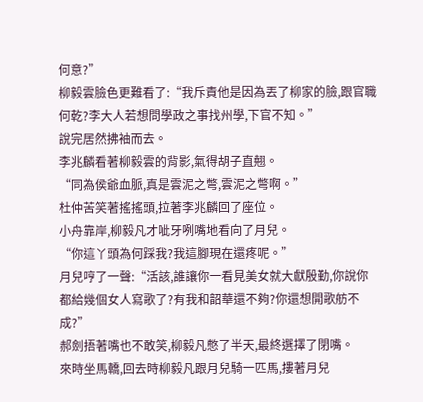何意?”
柳毅雲臉色更難看了:“我斥責他是因為丟了柳家的臉,跟官職何乾?李大人若想問學政之事找州學,下官不知。”
說完居然拂袖而去。
李兆麟看著柳毅雲的背影,氣得胡子直翹。
“同為侯爺血脈,真是雲泥之彆,雲泥之彆啊。”
杜仲苦笑著搖搖頭,拉著李兆麟回了座位。
小舟靠岸,柳毅凡才呲牙咧嘴地看向了月兒。
“你這丫頭為何踩我?我這腳現在還疼呢。”
月兒哼了一聲:“活該,誰讓你一看見美女就大獻殷勤,你說你都給幾個女人寫歌了?有我和韶華還不夠?你還想開歌舫不成?”
郝劍捂著嘴也不敢笑,柳毅凡憋了半天,最終選擇了閉嘴。
來時坐馬轎,回去時柳毅凡跟月兒騎一匹馬,摟著月兒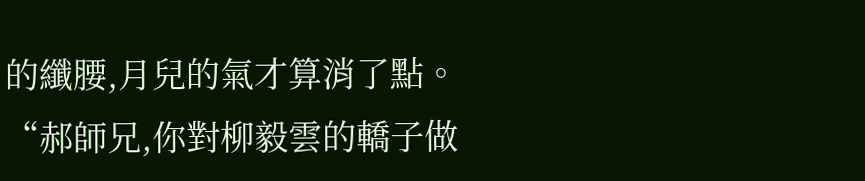的纖腰,月兒的氣才算消了點。
“郝師兄,你對柳毅雲的轎子做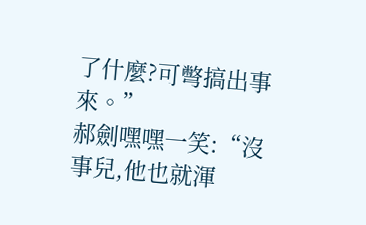了什麼?可彆搞出事來。”
郝劍嘿嘿一笑:“沒事兒,他也就渾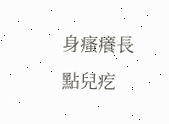身瘙癢長點兒疙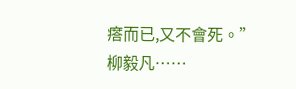瘩而已,又不會死。”
柳毅凡……